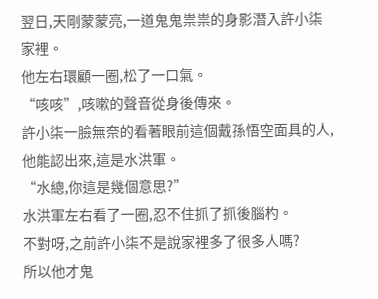翌日,天剛蒙蒙亮,一道鬼鬼祟祟的身影潛入許小柒家裡。
他左右環顧一圈,松了一口氣。
“咳咳”,咳嗽的聲音從身後傳來。
許小柒一臉無奈的看著眼前這個戴孫悟空面具的人,他能認出來,這是水洪軍。
“水總,你這是幾個意思?”
水洪軍左右看了一圈,忍不住抓了抓後腦杓。
不對呀,之前許小柒不是說家裡多了很多人嗎?
所以他才鬼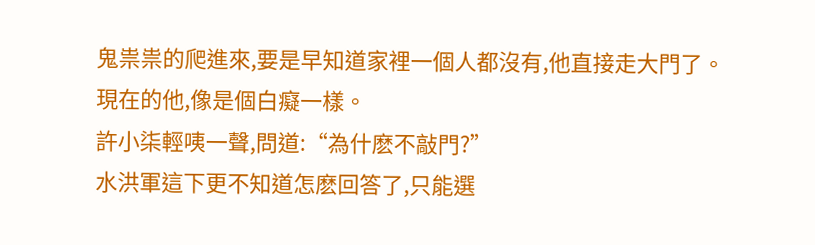鬼祟祟的爬進來,要是早知道家裡一個人都沒有,他直接走大門了。
現在的他,像是個白癡一樣。
許小柒輕咦一聲,問道:“為什麽不敲門?”
水洪軍這下更不知道怎麽回答了,只能選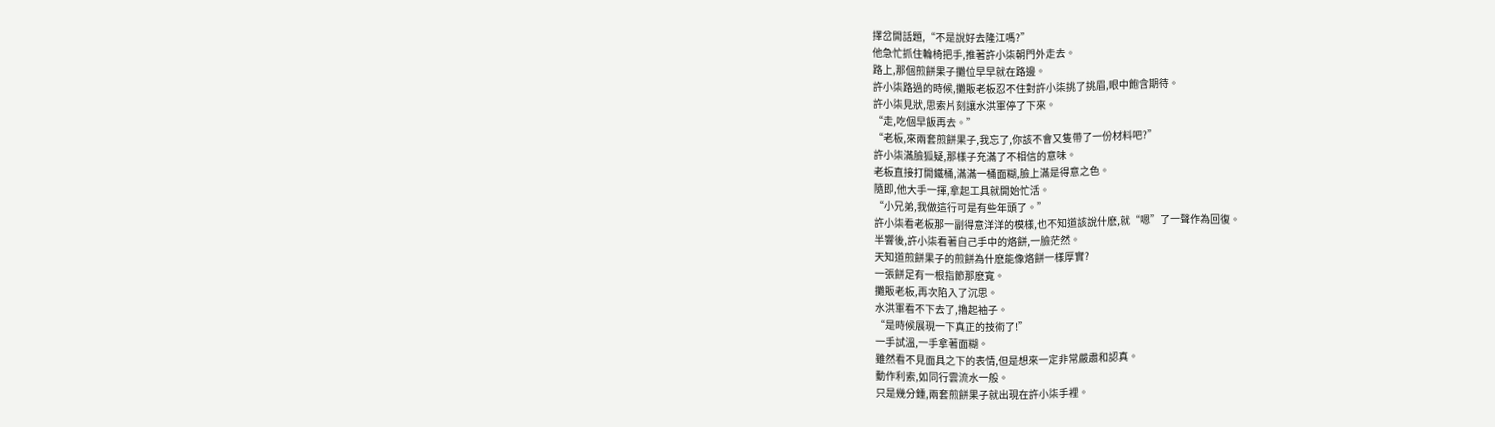擇岔開話題,“不是說好去隆江嗎?”
他急忙抓住輪椅把手,推著許小柒朝門外走去。
路上,那個煎餅果子攤位早早就在路邊。
許小柒路過的時候,攤販老板忍不住對許小柒挑了挑眉,眼中飽含期待。
許小柒見狀,思索片刻讓水洪軍停了下來。
“走,吃個早飯再去。”
“老板,來兩套煎餅果子,我忘了,你該不會又隻帶了一份材料吧?”
許小柒滿臉狐疑,那樣子充滿了不相信的意味。
老板直接打開鐵桶,滿滿一桶面糊,臉上滿是得意之色。
隨即,他大手一揮,拿起工具就開始忙活。
“小兄弟,我做這行可是有些年頭了。”
許小柒看老板那一副得意洋洋的模樣,也不知道該說什麽,就“嗯”了一聲作為回復。
半響後,許小柒看著自己手中的烙餅,一臉茫然。
天知道煎餅果子的煎餅為什麽能像烙餅一樣厚實?
一張餅足有一根指節那麽寬。
攤販老板,再次陷入了沉思。
水洪軍看不下去了,擼起袖子。
“是時候展現一下真正的技術了!”
一手試溫,一手拿著面糊。
雖然看不見面具之下的表情,但是想來一定非常嚴肅和認真。
動作利索,如同行雲流水一般。
只是幾分鍾,兩套煎餅果子就出現在許小柒手裡。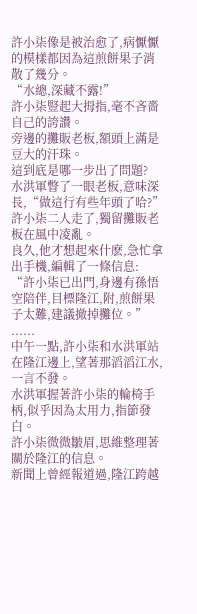許小柒像是被治愈了,病懨懨的模樣都因為這煎餅果子消散了幾分。
“水總,深藏不露!”
許小柒豎起大拇指,毫不吝嗇自己的誇讚。
旁邊的攤販老板,額頭上滿是豆大的汗珠。
這到底是哪一步出了問題?
水洪軍瞥了一眼老板,意味深長,“做這行有些年頭了哈?”
許小柒二人走了,獨留攤販老板在風中凌亂。
良久,他才想起來什麽,急忙拿出手機,編輯了一條信息:
“許小柒已出門,身邊有孫悟空陪伴,目標隆江,附,煎餅果子太難,建議撤掉攤位。”
......
中午一點,許小柒和水洪軍站在隆江邊上,望著那滔滔江水,一言不發。
水洪軍握著許小柒的輪椅手柄,似乎因為太用力,指節發白。
許小柒微微皺眉,思維整理著關於隆江的信息。
新聞上曾經報道過,隆江跨越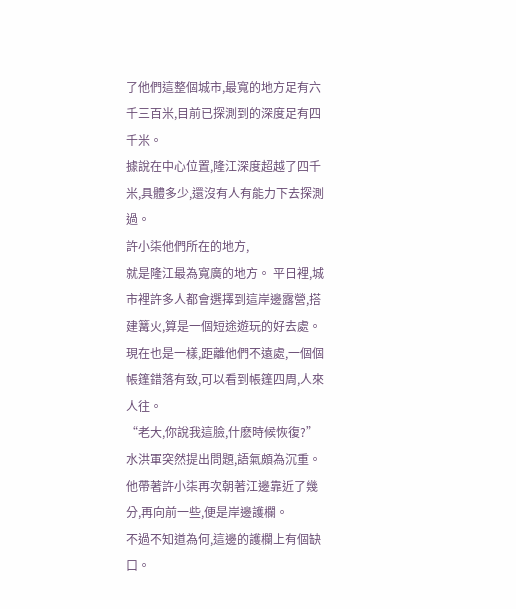了他們這整個城市,最寬的地方足有六千三百米,目前已探測到的深度足有四千米。
據說在中心位置,隆江深度超越了四千米,具體多少,還沒有人有能力下去探測過。
許小柒他們所在的地方,
就是隆江最為寬廣的地方。 平日裡,城市裡許多人都會選擇到這岸邊露營,搭建篝火,算是一個短途遊玩的好去處。
現在也是一樣,距離他們不遠處,一個個帳篷錯落有致,可以看到帳篷四周,人來人往。
“老大,你說我這臉,什麽時候恢復?”
水洪軍突然提出問題,語氣頗為沉重。
他帶著許小柒再次朝著江邊靠近了幾分,再向前一些,便是岸邊護欄。
不過不知道為何,這邊的護欄上有個缺口。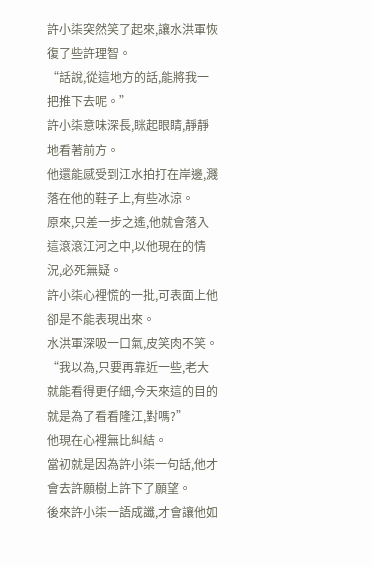許小柒突然笑了起來,讓水洪軍恢復了些許理智。
“話說,從這地方的話,能將我一把推下去呢。”
許小柒意味深長,眯起眼睛,靜靜地看著前方。
他還能感受到江水拍打在岸邊,濺落在他的鞋子上,有些冰涼。
原來,只差一步之遙,他就會落入這滾滾江河之中,以他現在的情況,必死無疑。
許小柒心裡慌的一批,可表面上他卻是不能表現出來。
水洪軍深吸一口氣,皮笑肉不笑。
“我以為,只要再靠近一些,老大就能看得更仔細,今天來這的目的就是為了看看隆江,對嗎?”
他現在心裡無比糾結。
當初就是因為許小柒一句話,他才會去許願樹上許下了願望。
後來許小柒一語成讖,才會讓他如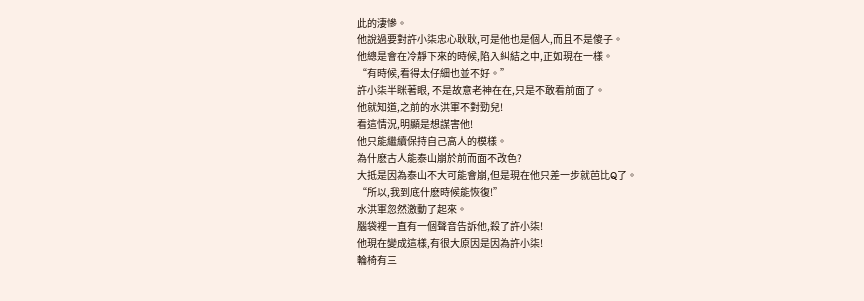此的淒慘。
他說過要對許小柒忠心耿耿,可是他也是個人,而且不是傻子。
他總是會在冷靜下來的時候,陷入糾結之中,正如現在一樣。
“有時候,看得太仔細也並不好。”
許小柒半眯著眼, 不是故意老神在在,只是不敢看前面了。
他就知道,之前的水洪軍不對勁兒!
看這情況,明顯是想謀害他!
他只能繼續保持自己高人的模樣。
為什麽古人能泰山崩於前而面不改色?
大抵是因為泰山不大可能會崩,但是現在他只差一步就芭比Q了。
“所以,我到底什麽時候能恢復!”
水洪軍忽然激動了起來。
腦袋裡一直有一個聲音告訴他,殺了許小柒!
他現在變成這樣,有很大原因是因為許小柒!
輪椅有三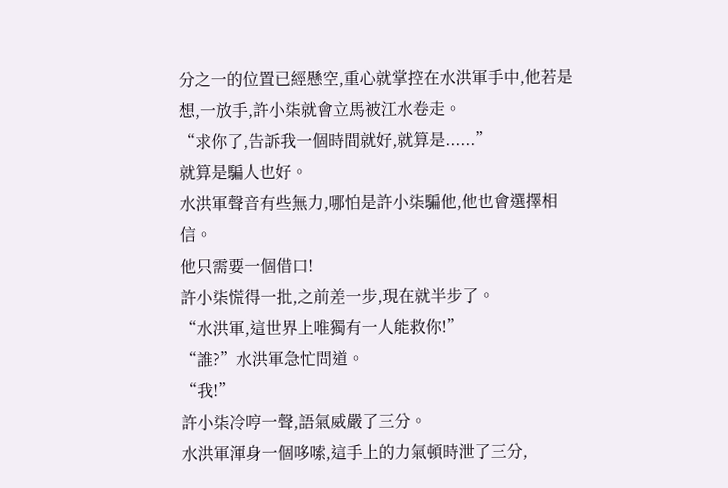分之一的位置已經懸空,重心就掌控在水洪軍手中,他若是想,一放手,許小柒就會立馬被江水卷走。
“求你了,告訴我一個時間就好,就算是......”
就算是騙人也好。
水洪軍聲音有些無力,哪怕是許小柒騙他,他也會選擇相信。
他只需要一個借口!
許小柒慌得一批,之前差一步,現在就半步了。
“水洪軍,這世界上唯獨有一人能救你!”
“誰?”水洪軍急忙問道。
“我!”
許小柒冷哼一聲,語氣威嚴了三分。
水洪軍渾身一個哆嗦,這手上的力氣頓時泄了三分,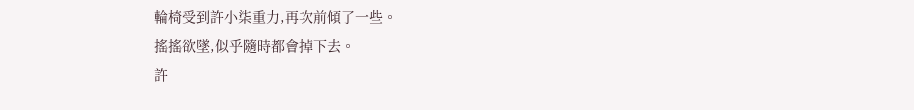輪椅受到許小柒重力,再次前傾了一些。
搖搖欲墜,似乎隨時都會掉下去。
許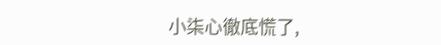小柒心徹底慌了,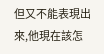但又不能表現出來,他現在該怎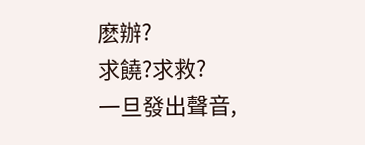麽辦?
求饒?求救?
一旦發出聲音,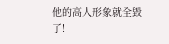他的高人形象就全毀了!